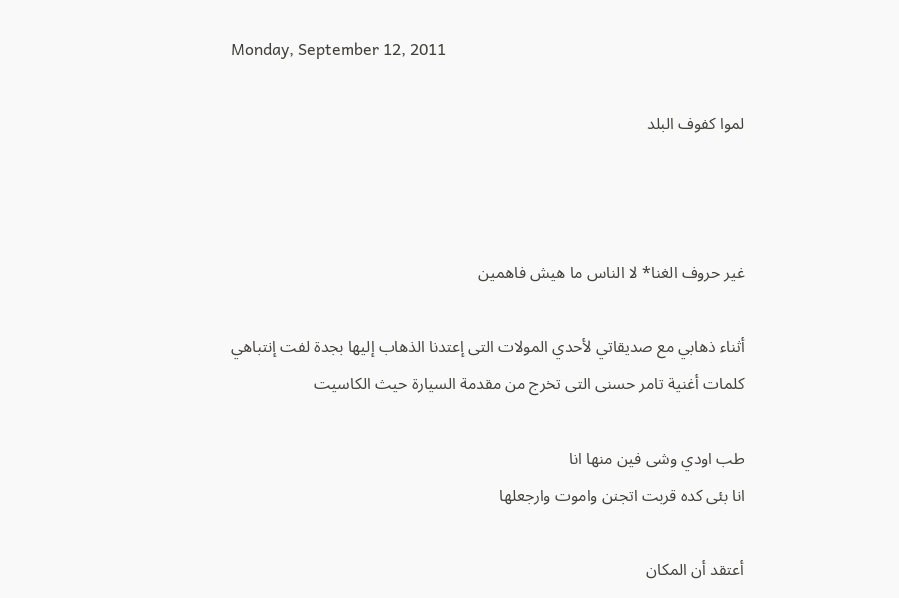Monday, September 12, 2011

لموا كفوف البلد



غير حروف الغنا* لا الناس ما هيش فاهمين

أثناء ذهابي مع صديقاتي لأحدي المولات التى إعتدنا الذهاب إليها بجدة لفت إنتباهي
كلمات أغنية تامر حسنى التى تخرج من مقدمة السيارة حيث الكاسيت

طب اودي وشى فين منها انا
انا بئى كده قربت اتجنن واموت وارجعلها

أعتقد أن المكان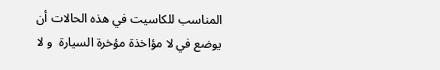المناسب للكاسيت في هذه الحالات أن يوضع في لا مؤاخذة مؤخرة السيارة  و لا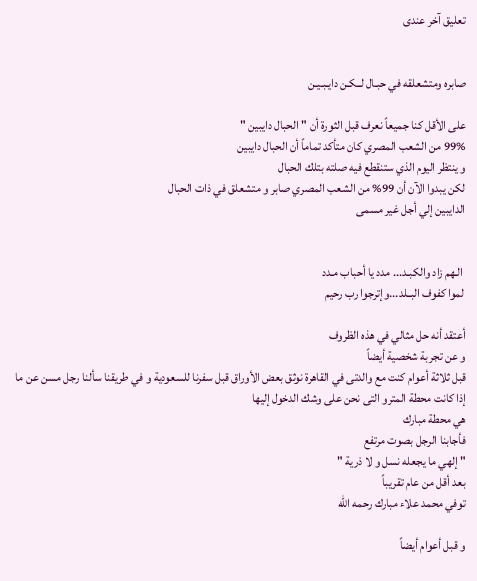تعليق آخر عندى


صابره ومتشعلقه في حبـال لــكـن دايـبـيـن

على الأقل كنا جميعاً نعرف قبل الثورة أن "الحبال دايبين "
99% من الشعب المصري كان متأكد تماماً أن الحبال دايبين
و ينتظر اليوم الذي ستنقطع فيه صلته بتلك الحبال
لكن يبدوا الآن أن 99% من الشعب المصري صابر و متشعلق في ذات الحبال
الدايبين إلي أجل غير مسمى


 الـهم زاد والكبـد... مدد يا أحباب مـدد
 لموا كفوف البــلد...وإترجوا رب رحيم

أعتقد أنه حل مثالي في هذه الظروف
و عن تجربة شخصية أيضاً
قبل ثلاثة أعوام كنت مع والدتى في القاهرة نوثق بعض الأوراق قبل سفرنا للسعودية و في طريقنا سألنا رجل مسن عن ما إذا كانت محطة المترو التى نحن على وشك الدخول إليها
هي محطة مبارك
فأجابنا الرجل بصوت مرتفع
" إلهي ما يجعله نسل و لا ذرية "
بعد أقل من عام تقريباً
توفي محمد علاء مبارك رحمه الله

و قبل أعوام أيضاً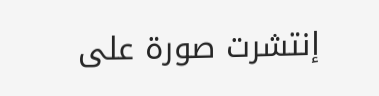إنتشرت صورة على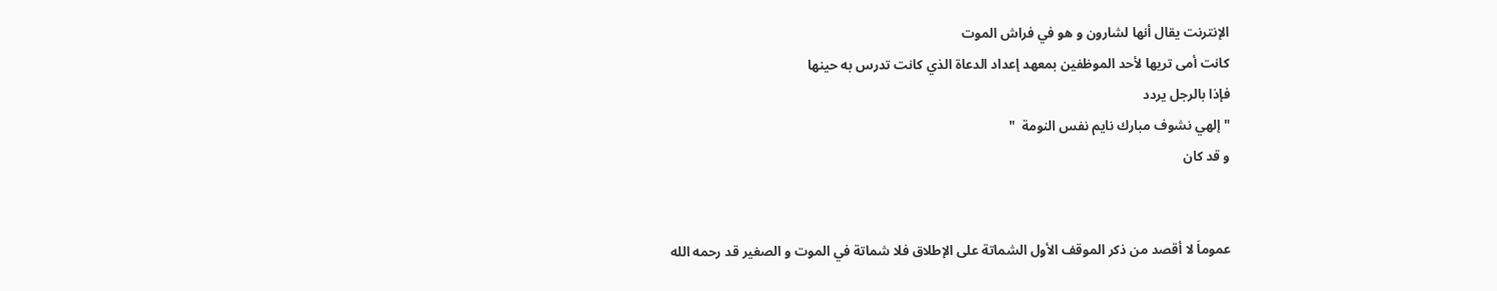الإنترنت يقال أنها لشارون و هو في فراش الموت
كانت أمى تريها لأحد الموظفين بمعهد إعداد الدعاة الذي كانت تدرس به حينها
فإذا بالرجل يردد
" إلهي نشوف مبارك نايم نفس النومة  "
و قد كان


عموماَ لا أقصد من ذكر الموقف الأول الشماتة على الإطلاق فلا شماتة في الموت و الصغير قد رحمه الله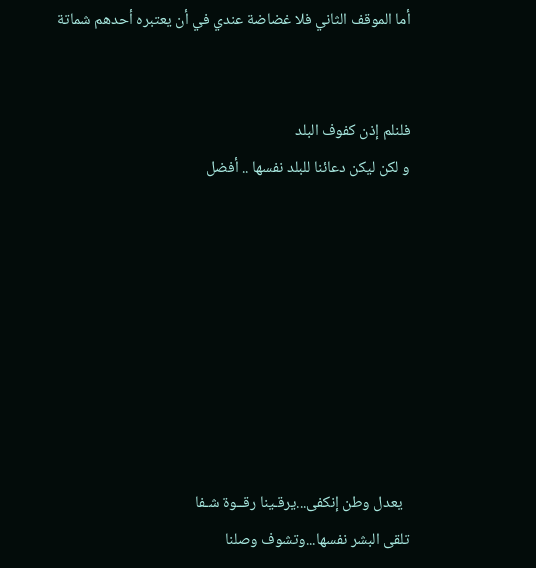أما الموقف الثاني فلا غضاضة عندي في أن يعتبره أحدهم شماتة


فلنلم إذن كفوف البلد
و لكن ليكن دعائنا للبلد نفسها .. أفضل








  يعدل وطن إنكفى...يرقـينا رقــوة شـفا
تلقى البشر نفسها...وتشوف وصلنا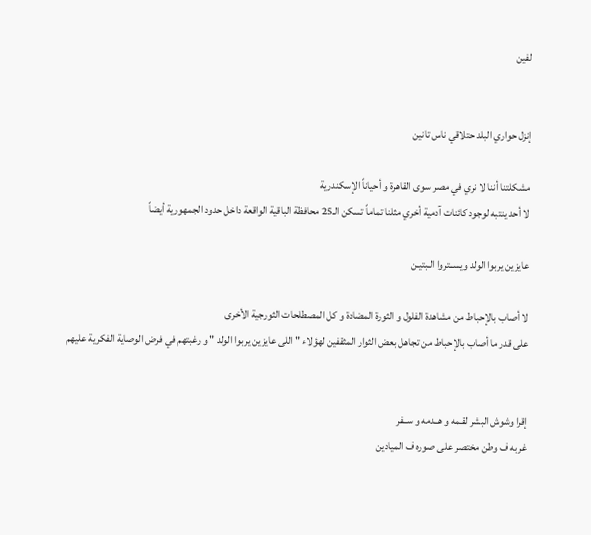لفين


إنزل حواري البلد حتلاقي ناس تانين

مشكلتنا أننا لا نري في مصر سوى القاهرة و أحياناً الإسكندرية
لا أحد ينتبه لوجود كائنات آدمية أخري مثلنا تماماً تسكن الـ25 محافظة الباقية الواقعة داخل حدود الجمهورية أيضاً

عايزين يربوا الولد ويســتروا الـبتيـن

لا أصاب بالإحباط من مشاهدة الفلول و الثورة المضادة و كل المصطلحات الثورجية الأخرى
على قدر ما أصاب بالإحباط من تجاهل بعض الثوار المثقفين لهؤلاء " اللى عايزين يربوا الولد " و رغبتهم في فرض الوصاية الفكرية عليهم


إقرا وشوش البشر لقـمه و هــدمه و ســفر
غربه ف وطن مختصر على صوره ف الميادين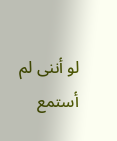لو أننى لم أستمع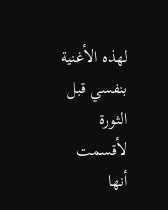لهذه الأغنية بنفسي قبل الثورة
لأقسمت أنها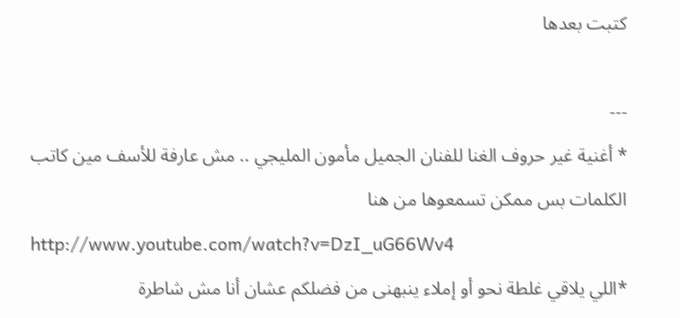كتبت بعدها

---
* أغنية غير حروف الغنا للفنان الجميل مأمون المليجي .. مش عارفة للأسف مين كاتب الكلمات بس ممكن تسمعوها من هنا
http://www.youtube.com/watch?v=DzI_uG66Wv4
*اللي يلاقي غلطة نحو أو إملاء ينبهنى من فضلكم عشان أنا مش شاطرة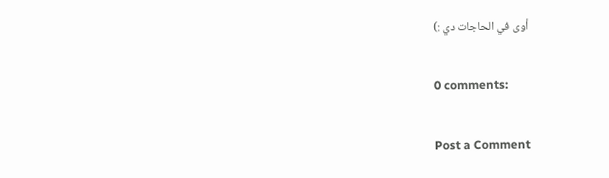أوى في الحاجات دي :)

0 comments:

Post a Comment